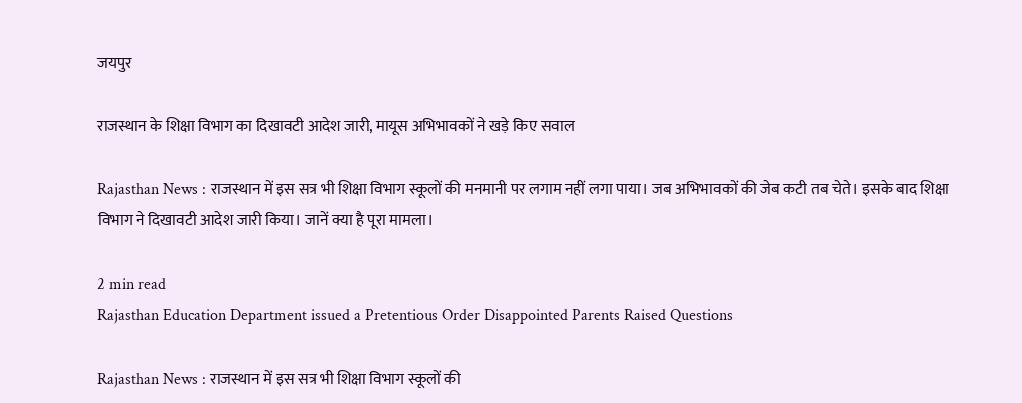जयपुर

राजस्थान के शिक्षा विभाग का दिखावटी आदेश जारी, मायूस अभिभावकों ने खड़े किए सवाल

Rajasthan News : राजस्थान में इस सत्र भी शिक्षा विभाग स्कूलों की मनमानी पर लगाम नहीं लगा पाया। जब अभिभावकों की जेब कटी तब चेते। इसके बाद शिक्षा विभाग ने दिखावटी आदेश जारी किया। जानें क्या है पूरा मामला।

2 min read
Rajasthan Education Department issued a Pretentious Order Disappointed Parents Raised Questions

Rajasthan News : राजस्थान में इस सत्र भी शिक्षा विभाग स्कूलों की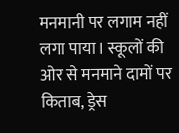मनमानी पर लगाम नहीं लगा पाया। स्कूलों की ओर से मनमाने दामों पर किताब, ड्रेस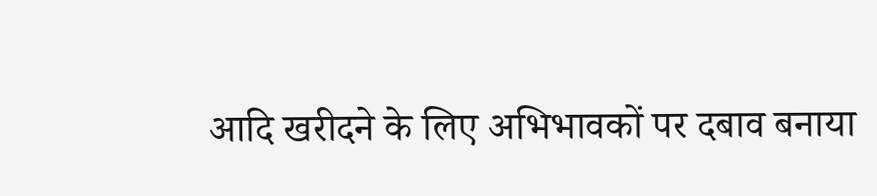आदि खरीदने के लिए अभिभावकों पर दबाव बनाया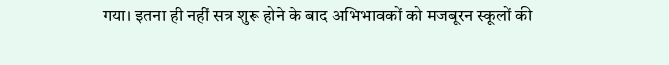गया। इतना ही नहीं सत्र शुरू होने के बाद अभिभावकों को मजबूरन स्कूलों की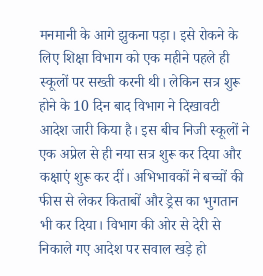मनमानी के आगे झुकना पड़ा। इसे रोकने के लिए शिक्षा विभाग को एक महीने पहले ही स्कूलों पर सख्ती करनी थी। लेकिन सत्र शुरू होने के 10 दिन बाद विभाग ने दिखावटी आदेश जारी किया है। इस बीच निजी स्कूलों ने एक अप्रेल से ही नया सत्र शुरू कर दिया और कक्षाएं शुरू कर दीं। अभिभावकों ने बच्चों की फीस से लेकर किताबों और ड्रेस का भुगतान भी कर दिया। विभाग की ओर से देरी से निकाले गए आदेश पर सवाल खड़े हो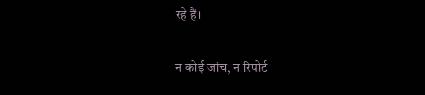रहे हैं।

न कोई जांच, न रिपोर्ट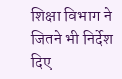शिक्षा विभाग ने जितने भी निर्देश दिए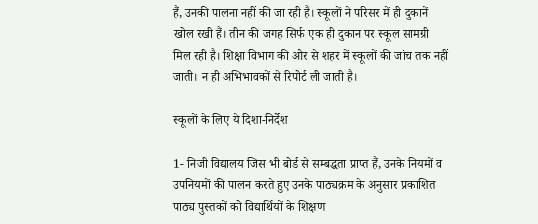हैं, उनकी पालना नहीं की जा रही है। स्कूलों ने परिसर में ही दुकानें खोल रखी हैं। तीन की जगह सिर्फ एक ही दुकान पर स्कूल सामग्री मिल रही है। शिक्षा विभाग की ओर से शहर में स्कूलों की जांच तक नहीं जाती। न ही अभिभावकों से रिपोर्ट ली जाती है।

स्कूलों के लिए ये दिशा-निर्देश

1- निजी विद्यालय जिस भी बोर्ड से सम्बद्धता प्राप्त हैं, उनके नियमों व उपनियमों की पालन करते हुए उनके पाठ्यक्रम के अनुसार प्रकाशित पाठ्य पुस्तकों को विद्यार्थियों के शिक्षण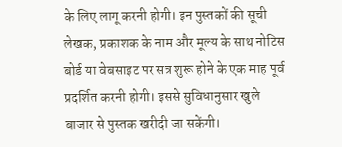के लिए लागू करनी होगी। इन पुस्तकों की सूची लेखक, प्रकाशक के नाम और मूल्य के साथ नोटिस बोर्ड या वेबसाइट पर सत्र शुरू होने के एक माह पूर्व प्रदर्शित करनी होगी। इससे सुविधानुसार खुले बाजार से पुस्तक खरीदी जा सकेंगी।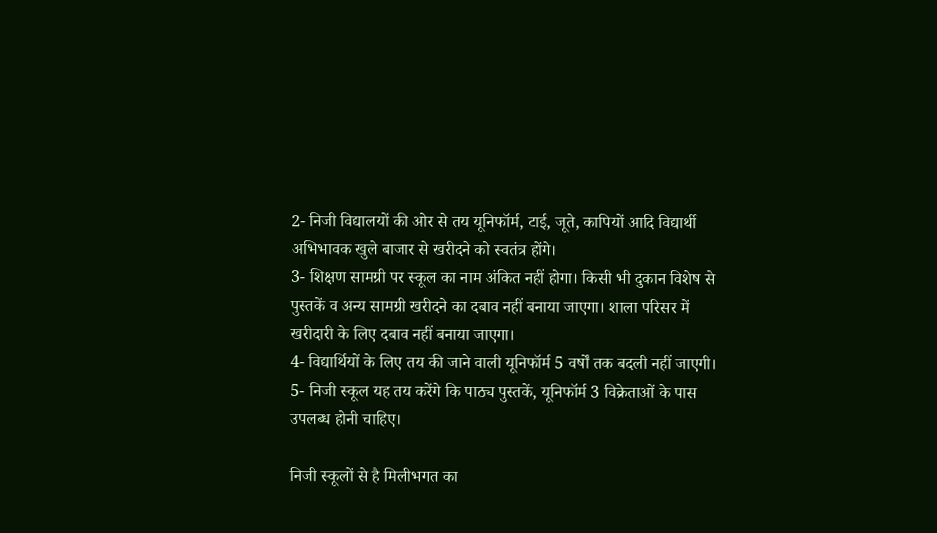2- निजी विद्यालयों की ओर से तय यूनिफॉर्म, टाई, जूते, कापियों आदि विद्यार्थी अभिभावक खुले बाजार से खरीदने को स्वतंत्र होंगे।
3- शिक्षण सामग्री पर स्कूल का नाम अंकित नहीं होगा। किसी भी दुकान विशेष से पुस्तकें व अन्य सामग्री खरीदने का दबाव नहीं बनाया जाएगा। शाला परिसर में खरीदारी के लिए दबाव नहीं बनाया जाएगा।
4- विद्यार्थियों के लिए तय की जाने वाली यूनिफॉर्म 5 वर्षों तक बदली नहीं जाएगी।
5- निजी स्कूल यह तय करेंगे कि पाठ्य पुस्तकें, यूनिफॉर्म 3 विक्रेताओं के पास उपलब्ध होनी चाहिए।

निजी स्कूलों से है मिलीभगत का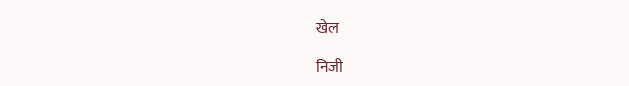खेल

निजी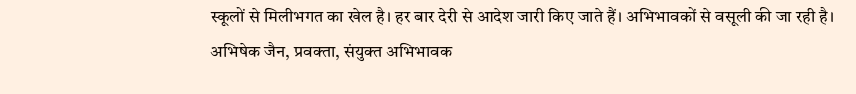स्कूलों से मिलीभगत का खेल है। हर बार देरी से आदेश जारी किए जाते हैं। अभिभावकों से वसूली की जा रही है।
अभिषेक जैन, प्रवक्ता, संयुक्त अभिभावक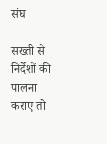संघ

सख्ती से निर्देशों की पालना कराए तो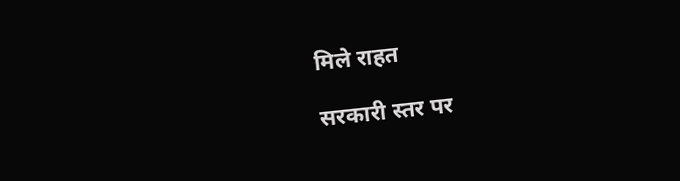मिले राहत

सरकारी स्तर पर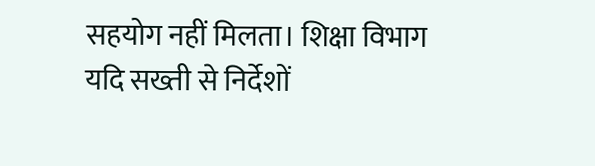सहयोग नहीं मिलता। शिक्षा विभाग यदि सख्ती से निर्देशों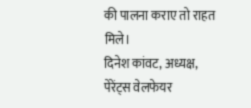की पालना कराए तो राहत मिले।
दिनेश कांवट, अध्यक्ष, पेरेंट्स वेलफेयर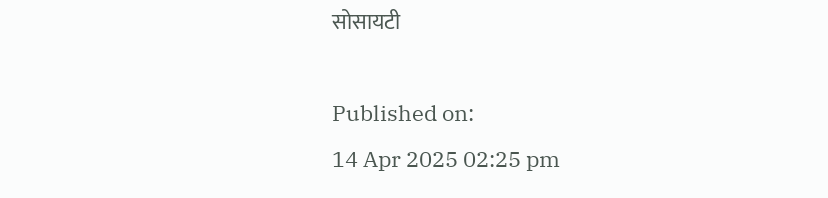सोसायटी

Published on:
14 Apr 2025 02:25 pm